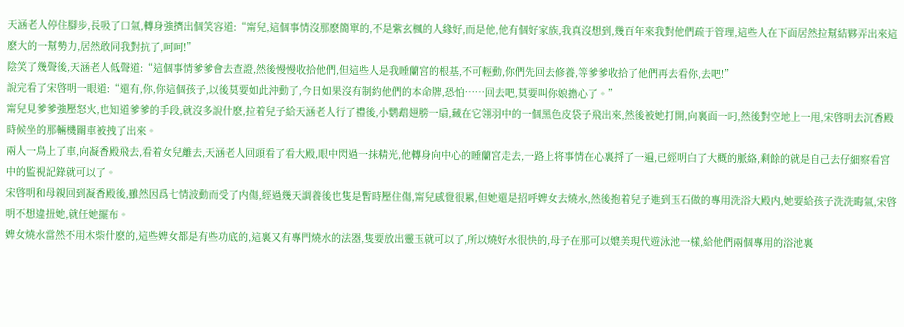天涵老人停住腳步,長吸了口氣,轉身強擠出個笑容道:“甯兒,這個事情沒那麽簡單的,不是紫玄楓的人緣好,而是他,他有個好家族,我真沒想到,幾百年來我對他們疏于管理,這些人在下面居然拉幫結夥弄出來這麽大的一幫勢力,居然敢同我對抗了,呵呵!”
陰笑了幾聲後,天涵老人低聲道:“這個事情爹爹會去查證,然後慢慢收拾他們,但這些人是我睡蘭宮的根基,不可輕動,你們先回去修養,等爹爹收拾了他們再去看你,去吧!”
說完看了宋啓明一眼道:“還有,你,你這個孩子,以後莫要如此沖動了,今日如果沒有制約他們的本命牌,恐怕……回去吧,莫要叫你娘擔心了。”
甯兒見爹爹強壓怒火,也知道爹爹的手段,就沒多說什麽,拉着兒子給天涵老人行了禮後,小鹦鹉翅膀一扇,藏在它翎羽中的一個黑色皮袋子飛出來,然後被她打開,向裏面一叼,然後對空地上一甩,宋啓明去沉香殿時候坐的那輛機關車被拽了出來。
兩人一鳥上了車,向凝香殿飛去,看着女兒離去,天涵老人回頭看了看大殿,眼中閃過一抹精光,他轉身向中心的睡蘭宮走去,一路上将事情在心裏捋了一遍,已經明白了大概的脈絡,剩餘的就是自己去仔細察看宮中的監視記錄就可以了。
宋啓明和母親回到凝香殿後,雖然因爲七情波動而受了内傷,經過幾天調養後也隻是暫時壓住傷,甯兒感覺很累,但她還是招呼婢女去燒水,然後抱着兒子進到玉石做的專用洗浴大殿内,她要給孩子洗洗晦氣,宋啓明不想違扭她,就任她擺布。
婢女燒水當然不用木柴什麽的,這些婢女都是有些功底的,這裏又有專門燒水的法器,隻要放出靈玉就可以了,所以燒好水很快的,母子在那可以媲美現代遊泳池一樣,給他們兩個專用的浴池裏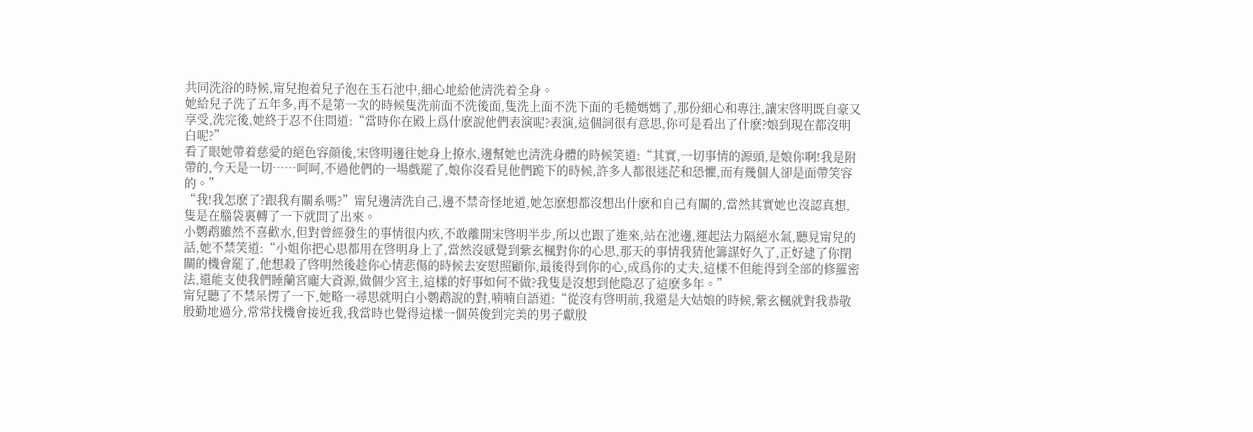共同洗浴的時候,甯兒抱着兒子泡在玉石池中,細心地給他清洗着全身。
她給兒子洗了五年多,再不是第一次的時候隻洗前面不洗後面,隻洗上面不洗下面的毛糙媽媽了,那份細心和專注,讓宋啓明既自豪又享受,洗完後,她終于忍不住問道:“當時你在殿上爲什麽說他們表演呢?表演,這個詞很有意思,你可是看出了什麽?娘到現在都沒明白呢?”
看了眼她帶着慈愛的絕色容顔後,宋啓明邊往她身上撩水,邊幫她也清洗身體的時候笑道:“其實,一切事情的源頭,是娘你啊!我是附帶的,今天是一切……呵呵,不過他們的一場戲罷了,娘你沒看見他們跪下的時候,許多人都很迷茫和恐懼,而有幾個人卻是面帶笑容的。”
“我!我怎麽了?跟我有關系嗎?”甯兒邊清洗自己,邊不禁奇怪地道,她怎麽想都沒想出什麽和自己有關的,當然其實她也沒認真想,隻是在腦袋裏轉了一下就問了出來。
小鹦鹉雖然不喜歡水,但對曾經發生的事情很内疚,不敢離開宋啓明半步,所以也跟了進來,站在池邊,運起法力隔絕水氣,聽見甯兒的話,她不禁笑道:“小姐你把心思都用在啓明身上了,當然沒感覺到紫玄楓對你的心思,那天的事情我猜他籌謀好久了,正好逮了你閉關的機會罷了,他想殺了啓明然後趁你心情悲傷的時候去安慰照顧你,最後得到你的心,成爲你的丈夫,這樣不但能得到全部的修羅密法,還能支使我們睡蘭宮龐大資源,做個少宮主,這樣的好事如何不做?我隻是沒想到他隐忍了這麽多年。”
甯兒聽了不禁呆愣了一下,她略一尋思就明白小鹦鹉說的對,喃喃自語道:“從沒有啓明前,我還是大姑娘的時候,紫玄楓就對我恭敬殷勤地過分,常常找機會接近我,我當時也覺得這樣一個英俊到完美的男子獻殷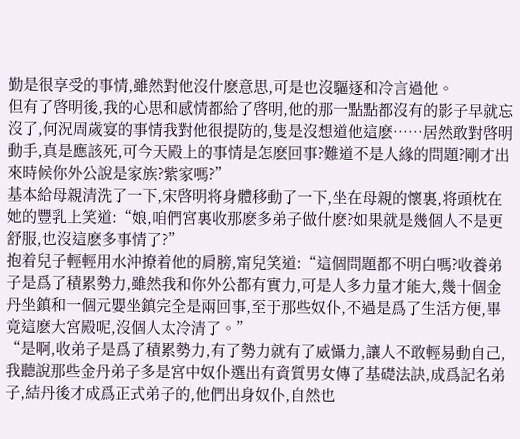勤是很享受的事情,雖然對他沒什麽意思,可是也沒驅逐和冷言過他。
但有了啓明後,我的心思和感情都給了啓明,他的那一點點都沒有的影子早就忘沒了,何況周歲宴的事情我對他很提防的,隻是沒想道他這麽……居然敢對啓明動手,真是應該死,可今天殿上的事情是怎麽回事?難道不是人緣的問題?剛才出來時候你外公說是家族?紫家嗎?”
基本給母親清洗了一下,宋啓明将身體移動了一下,坐在母親的懷裏,将頭枕在她的豐乳上笑道:“娘,咱們宮裏收那麽多弟子做什麽?如果就是幾個人不是更舒服,也沒這麽多事情了?”
抱着兒子輕輕用水沖撩着他的肩膀,甯兒笑道:“這個問題都不明白嗎?收養弟子是爲了積累勢力,雖然我和你外公都有實力,可是人多力量才能大,幾十個金丹坐鎮和一個元嬰坐鎮完全是兩回事,至于那些奴仆,不過是爲了生活方便,畢竟這麽大宮殿呢,沒個人太冷清了。”
“是啊,收弟子是爲了積累勢力,有了勢力就有了威懾力,讓人不敢輕易動自己,我聽說那些金丹弟子多是宮中奴仆選出有資質男女傳了基礎法訣,成爲記名弟子,結丹後才成爲正式弟子的,他們出身奴仆,自然也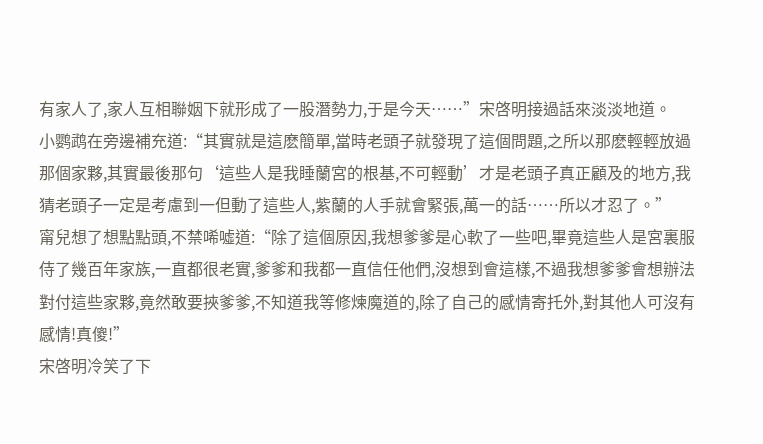有家人了,家人互相聯姻下就形成了一股潛勢力,于是今天……”宋啓明接過話來淡淡地道。
小鹦鹉在旁邊補充道:“其實就是這麽簡單,當時老頭子就發現了這個問題,之所以那麽輕輕放過那個家夥,其實最後那句‘這些人是我睡蘭宮的根基,不可輕動’才是老頭子真正顧及的地方,我猜老頭子一定是考慮到一但動了這些人,紫蘭的人手就會緊張,萬一的話……所以才忍了。”
甯兒想了想點點頭,不禁唏噓道:“除了這個原因,我想爹爹是心軟了一些吧,畢竟這些人是宮裏服侍了幾百年家族,一直都很老實,爹爹和我都一直信任他們,沒想到會這樣,不過我想爹爹會想辦法對付這些家夥,竟然敢要挾爹爹,不知道我等修煉魔道的,除了自己的感情寄托外,對其他人可沒有感情!真傻!”
宋啓明冷笑了下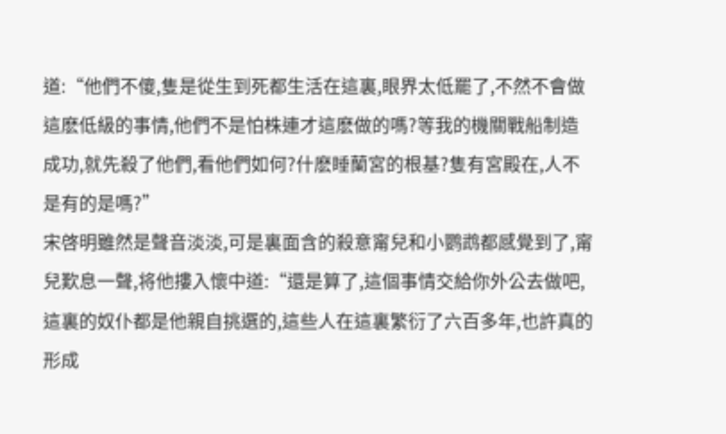道:“他們不傻,隻是從生到死都生活在這裏,眼界太低罷了,不然不會做這麽低級的事情,他們不是怕株連才這麽做的嗎?等我的機關戰船制造成功,就先殺了他們,看他們如何?什麽睡蘭宮的根基?隻有宮殿在,人不是有的是嗎?”
宋啓明雖然是聲音淡淡,可是裏面含的殺意甯兒和小鹦鹉都感覺到了,甯兒歎息一聲,将他摟入懷中道:“還是算了,這個事情交給你外公去做吧,這裏的奴仆都是他親自挑選的,這些人在這裏繁衍了六百多年,也許真的形成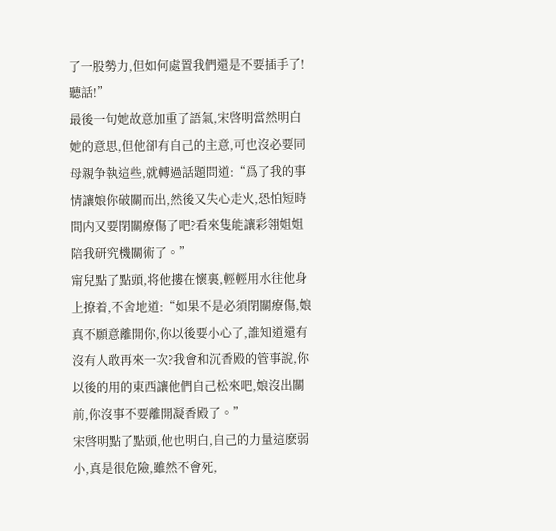了一股勢力,但如何處置我們還是不要插手了!聽話!”
最後一句她故意加重了語氣,宋啓明當然明白她的意思,但他卻有自己的主意,可也沒必要同母親争執這些,就轉過話題問道:“爲了我的事情讓娘你破關而出,然後又失心走火,恐怕短時間内又要閉關療傷了吧?看來隻能讓彩翎姐姐陪我研究機關術了。”
甯兒點了點頭,将他摟在懷裏,輕輕用水往他身上撩着,不舍地道:“如果不是必須閉關療傷,娘真不願意離開你,你以後要小心了,誰知道還有沒有人敢再來一次?我會和沉香殿的管事說,你以後的用的東西讓他們自己松來吧,娘沒出關前,你沒事不要離開凝香殿了。”
宋啓明點了點頭,他也明白,自己的力量這麽弱小,真是很危險,雖然不會死,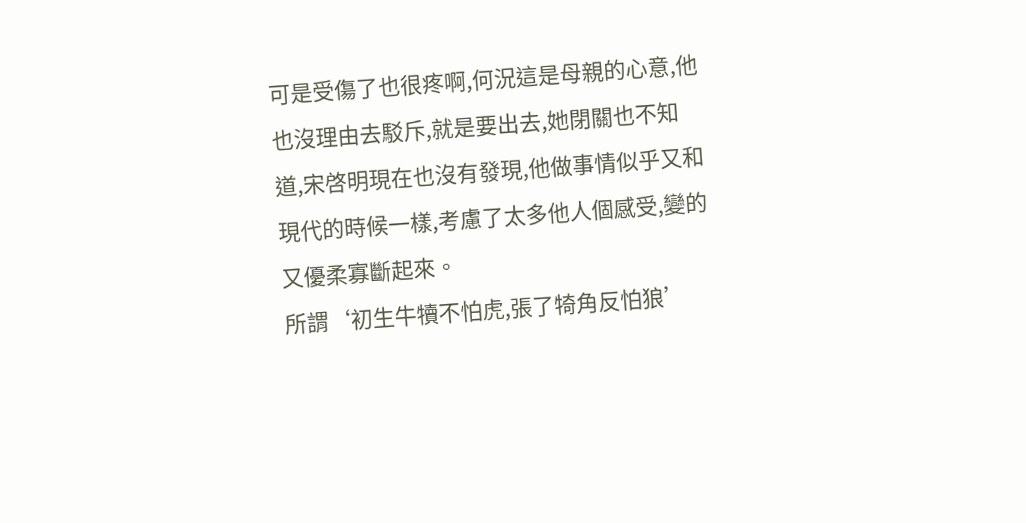可是受傷了也很疼啊,何況這是母親的心意,他也沒理由去駁斥,就是要出去,她閉關也不知道,宋啓明現在也沒有發現,他做事情似乎又和現代的時候一樣,考慮了太多他人個感受,變的又優柔寡斷起來。
所謂‘初生牛犢不怕虎,張了犄角反怕狼’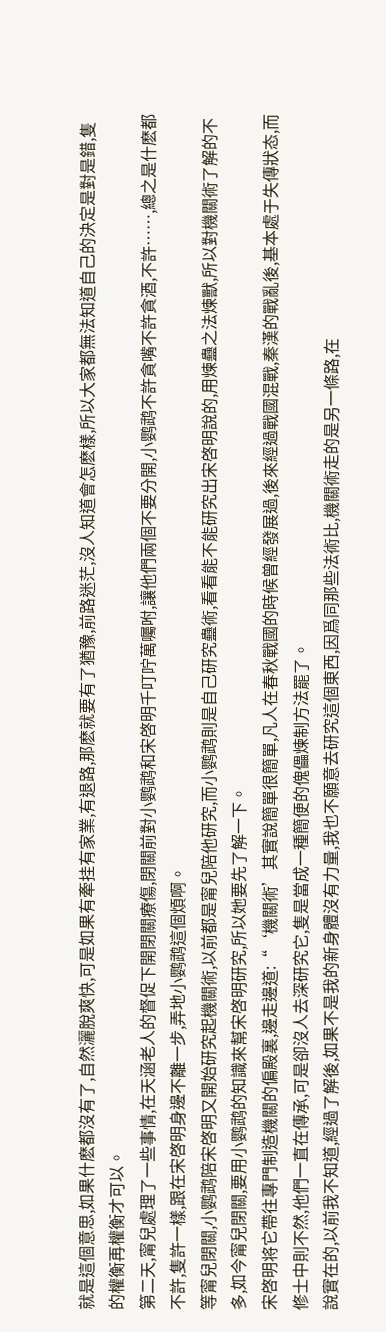就是這個意思,如果什麽都沒有了,自然灑脫爽快,可是如果有牽挂有家業,有退路,那麽就要有了猶豫,前路迷茫,沒人知道會怎麽樣,所以大家都無法知道自己的決定是對是錯,隻的權衡再權衡才可以。
第二天,甯兒處理了一些事情,在天涵老人的督促下開閉關療傷,閉關前對小鹦鹉和宋啓明千叮咛萬囑咐,讓他們兩個不要分開,小鹦鹉不許貪嘴不許貪酒,不許……,總之是什麽都不許,隻許一樣,跟在宋啓明身邊不離一步,弄地小鹦鹉這個煩啊。
等甯兒閉關,小鹦鹉陪宋啓明又開始研究起機關術,以前都是甯兒陪他研究,而小鹦鹉則是自己研究蠱術,看看能不能研究出宋啓明說的,用煉蠱之法煉獸,所以對機關術了解的不多,如今甯兒閉關,要用小鹦鹉的知識來幫宋啓明研究,所以她要先了解一下。
宋啓明将它帶往專門制造機關的偏殿裏,邊走邊道:“‘機關術’其實說簡單很簡單,凡人在春秋戰國的時候曾經發展過,後來經過戰國混戰,秦漢的戰亂後,基本處于失傳狀态,而修士中則不然,他們一直在傳承,可是卻沒人去深研究它,隻是當成一種簡便的傀儡煉制方法罷了。
說實在的,以前我不知道,經過了解後,如果不是我的新身體沒有力量,我也不願意去研究這個東西,因爲同那些法術比,機關術走的是另一條路,在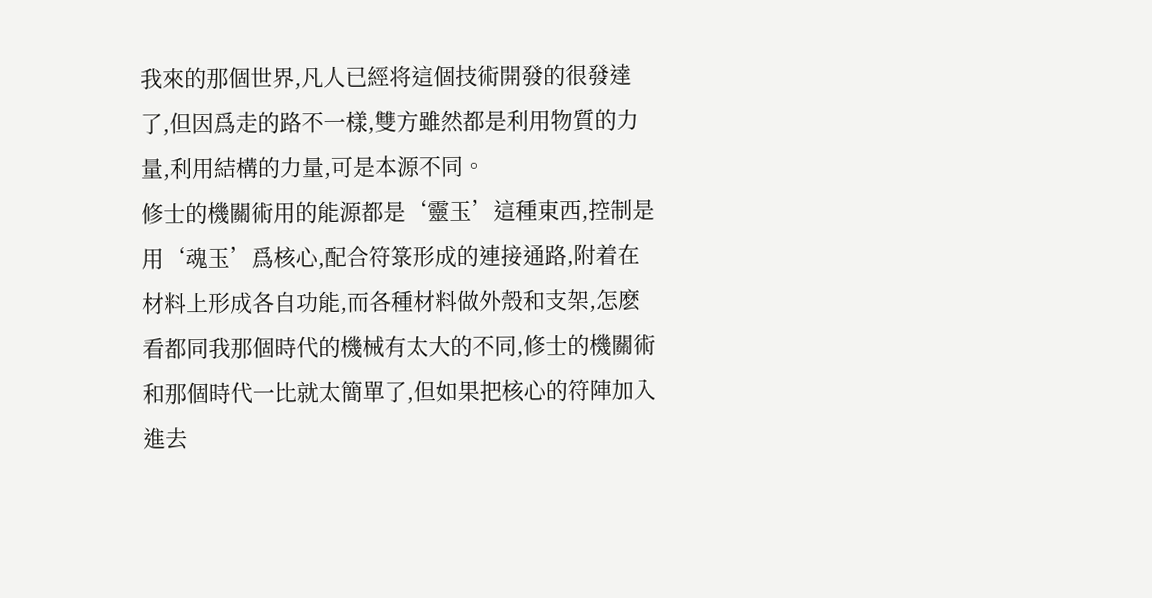我來的那個世界,凡人已經将這個技術開發的很發達了,但因爲走的路不一樣,雙方雖然都是利用物質的力量,利用結構的力量,可是本源不同。
修士的機關術用的能源都是‘靈玉’這種東西,控制是用‘魂玉’爲核心,配合符箓形成的連接通路,附着在材料上形成各自功能,而各種材料做外殼和支架,怎麽看都同我那個時代的機械有太大的不同,修士的機關術和那個時代一比就太簡單了,但如果把核心的符陣加入進去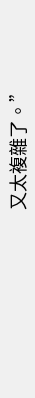又太複雜了。”